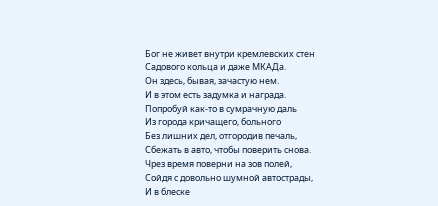Бог не живет внутри кремлевских стен
Садового кольца и даже МКАДа.
Он здесь, бывая, зачастую нем.
И в этом есть задумка и награда.
Попробуй как-то в сумрачную даль
Из города кричащего, больного
Без лишних дел, отгородив печаль,
Сбежать в авто, чтобы поверить снова.
Чрез время поверни на зов полей,
Сойдя с довольно шумной автострады,
И в блеске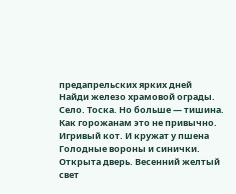предапрельских ярких дней
Найди железо храмовой ограды.
Село. Тоска. Но больше — тишина.
Как горожанам это не привычно.
Игривый кот. И кружат у пшена
Голодные вороны и синички.
Открыта дверь. Весенний желтый свет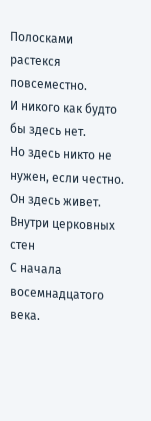Полосками растекся повсеместно.
И никого как будто бы здесь нет.
Но здесь никто не нужен, если честно.
Он здесь живет. Внутри церковных стен
С начала восемнадцатого века.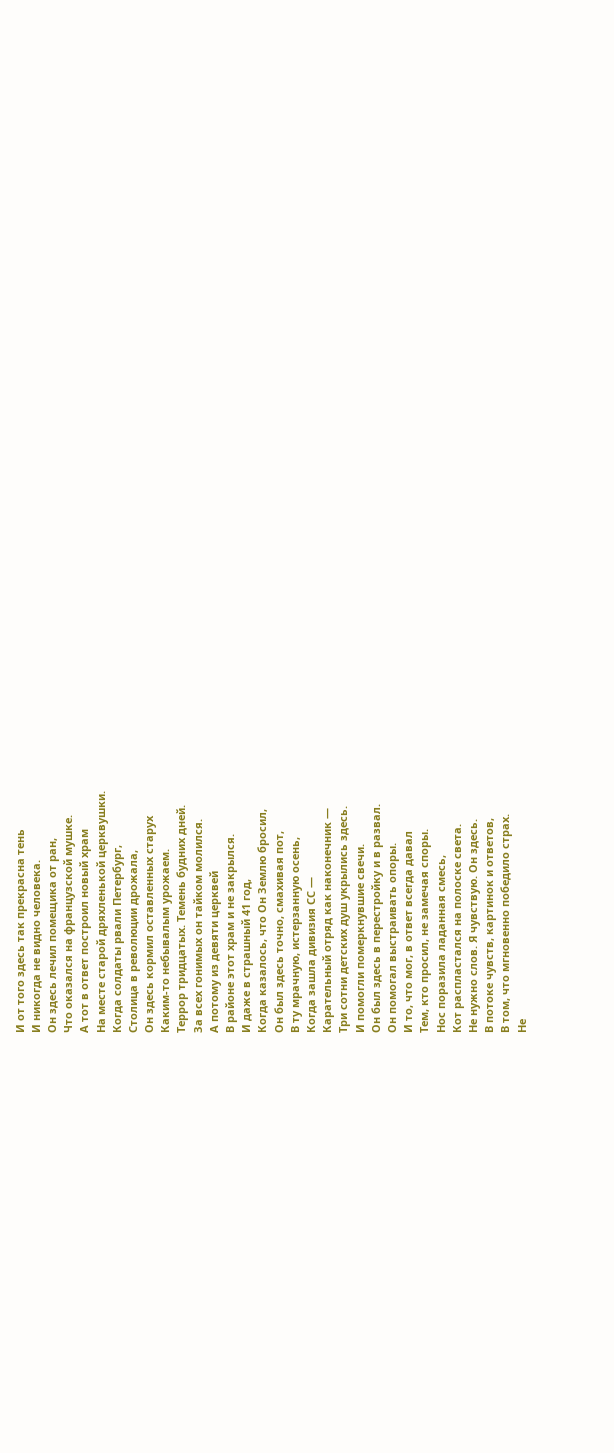И от того здесь так прекрасна тень
И никогда не видно человека.
Он здесь лечил помещика от ран,
Что оказался на французской мушке.
А тот в ответ построил новый храм
На месте старой дряхленькой церквушки.
Когда солдаты рвали Петербург,
Столица в революции дрожала,
Он здесь кормил оставленных старух
Каким-то небывалым урожаем.
Террор тридцатых. Темень будних дней.
За всех гонимых он тайком молился.
А потому из девяти церквей
В районе этот храм и не закрылся.
И даже в страшный 41 год,
Когда казалось, что Он Землю бросил,
Он был здесь точно, смахивая пот,
В ту мрачную, истерзанную осень,
Когда зашла дивизия СС —
Карательный отряд как наконечник —
Три сотни детских душ укрылись здесь.
И помогли померкнувшие свечи.
Он был здесь в перестройку и в развал.
Он помогал выстраивать опоры.
И то, что мог, в ответ всегда давал
Тем, кто просил, не замечая споры.
Нос поразила ладанная смесь,
Кот распластался на полоске света.
Не нужно слов. Я чувствую. Он здесь.
В потоке чувств, картинок и ответов,
В том, что мгновенно победило страх.
Не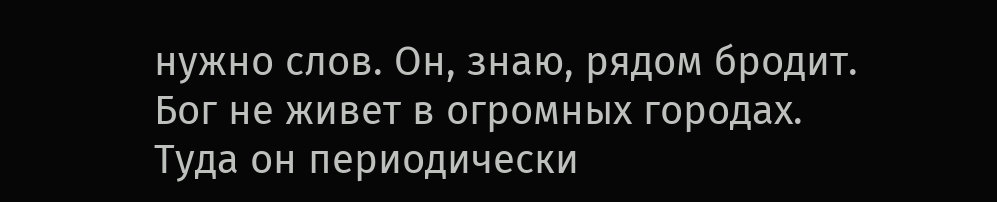нужно слов. Он, знаю, рядом бродит.
Бог не живет в огромных городах.
Туда он периодически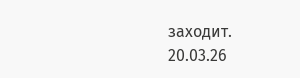заходит.
20.03.26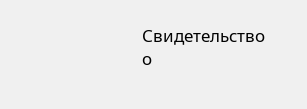Свидетельство о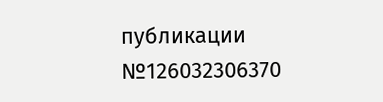публикации №126032306370